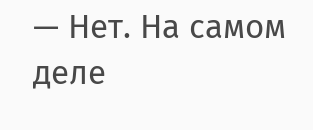— Нет. На самом деле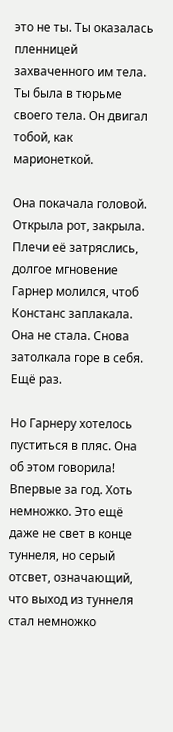это не ты. Ты оказалась пленницей захваченного им тела. Ты была в тюрьме своего тела. Он двигал тобой, как марионеткой.

Она покачала головой. Открыла рот, закрыла. Плечи её затряслись, долгое мгновение Гарнер молился, чтоб Констанс заплакала. Она не стала. Снова затолкала горе в себя. Ещё раз.

Но Гарнеру хотелось пуститься в пляс. Она об этом говорила! Впервые за год. Хоть немножко. Это ещё даже не свет в конце туннеля, но серый отсвет, означающий, что выход из туннеля стал немножко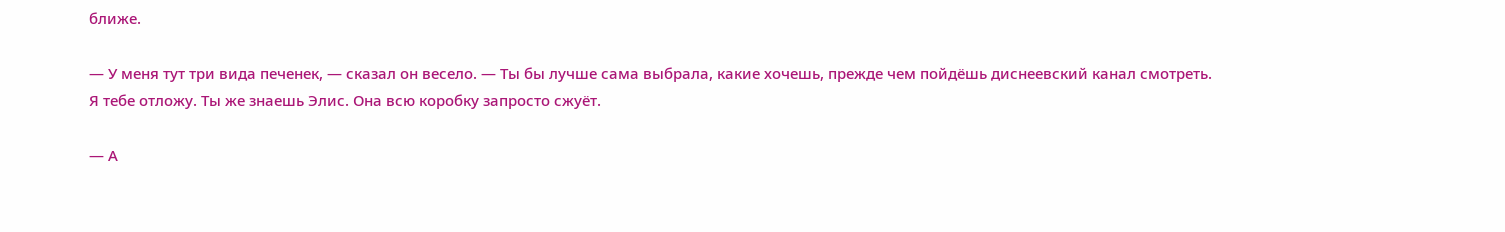ближе.

— У меня тут три вида печенек, — сказал он весело. — Ты бы лучше сама выбрала, какие хочешь, прежде чем пойдёшь диснеевский канал смотреть. Я тебе отложу. Ты же знаешь Элис. Она всю коробку запросто сжуёт.

— А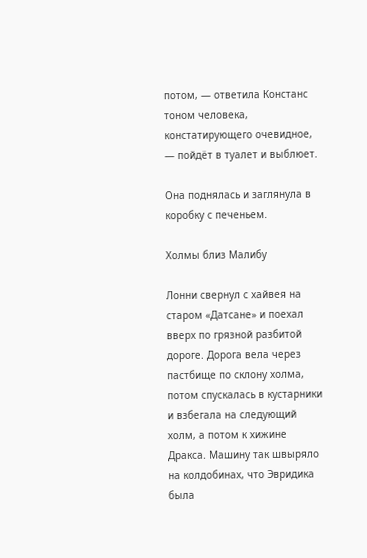потом, — ответила Констанс тоном человека, констатирующего очевидное, — пойдёт в туалет и выблюет.

Она поднялась и заглянула в коробку с печеньем.

Холмы близ Малибу

Лонни свернул с хайвея на старом «Датсане» и поехал вверх по грязной разбитой дороге. Дорога вела через пастбище по склону холма, потом спускалась в кустарники и взбегала на следующий холм, а потом к хижине Дракса. Машину так швыряло на колдобинах, что Эвридика была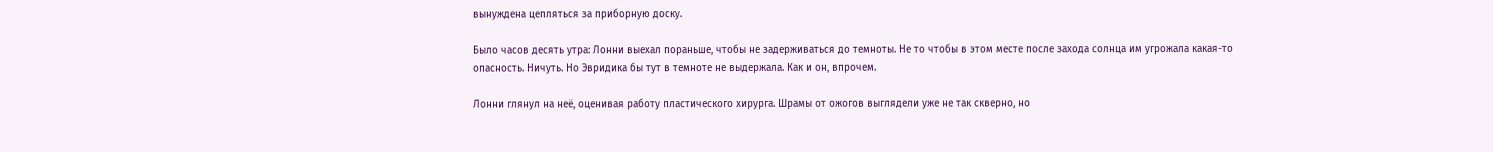вынуждена цепляться за приборную доску.

Было часов десять утра: Лонни выехал пораньше, чтобы не задерживаться до темноты. Не то чтобы в этом месте после захода солнца им угрожала какая-то опасность. Ничуть. Но Эвридика бы тут в темноте не выдержала. Как и он, впрочем.

Лонни глянул на неё, оценивая работу пластического хирурга. Шрамы от ожогов выглядели уже не так скверно, но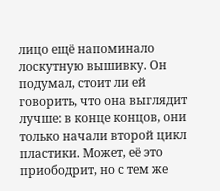лицо ещё напоминало лоскутную вышивку. Он подумал, стоит ли ей говорить, что она выглядит лучше: в конце концов, они только начали второй цикл пластики. Может, её это приободрит, но с тем же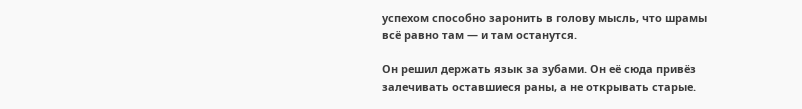успехом способно заронить в голову мысль, что шрамы всё равно там — и там останутся.

Он решил держать язык за зубами. Он её сюда привёз залечивать оставшиеся раны, а не открывать старые.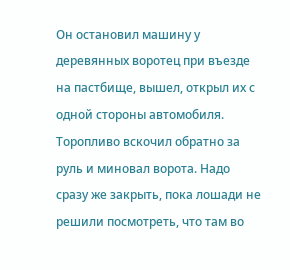Он остановил машину у деревянных воротец при въезде на пастбище, вышел, открыл их с одной стороны автомобиля. Торопливо вскочил обратно за руль и миновал ворота. Надо сразу же закрыть, пока лошади не решили посмотреть, что там во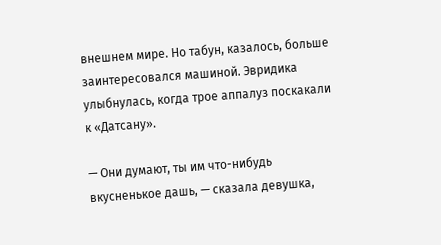внешнем мире. Но табун, казалось, больше заинтересовался машиной. Эвридика улыбнулась, когда трое аппалуз поскакали к «Датсану».

— Они думают, ты им что-нибудь вкусненькое дашь, — сказала девушка,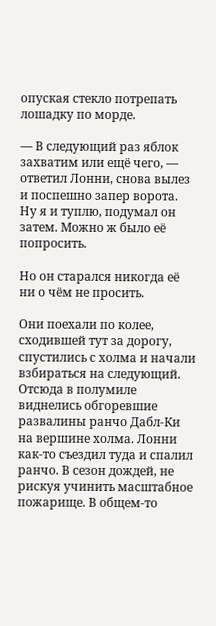опуская стекло потрепать лошадку по морде.

— В следующий раз яблок захватим или ещё чего, — ответил Лонни, снова вылез и поспешно запер ворота. Ну я и туплю, подумал он затем. Можно ж было её попросить.

Но он старался никогда её ни о чём не просить.

Они поехали по колее, сходившей тут за дорогу, спустились с холма и начали взбираться на следующий. Отсюда в полумиле виднелись обгоревшие развалины ранчо Дабл-Ки на вершине холма. Лонни как-то съездил туда и спалил ранчо. В сезон дождей, не рискуя учинить масштабное пожарище. В общем-то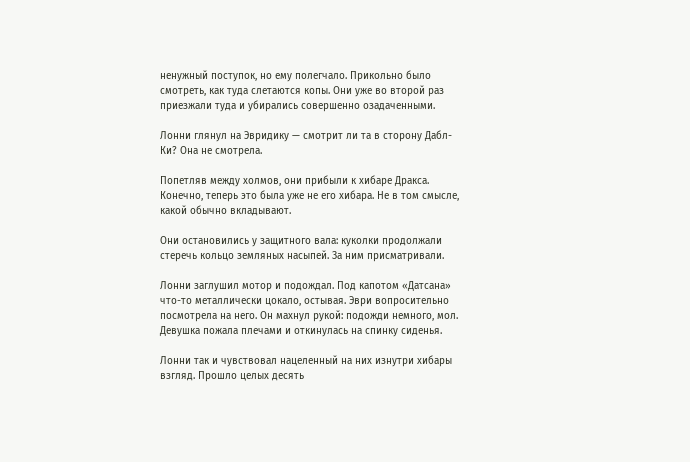ненужный поступок, но ему полегчало. Прикольно было смотреть, как туда слетаются копы. Они уже во второй раз приезжали туда и убирались совершенно озадаченными.

Лонни глянул на Эвридику — смотрит ли та в сторону Дабл-Ки? Она не смотрела.

Попетляв между холмов, они прибыли к хибаре Дракса. Конечно, теперь это была уже не его хибара. Не в том смысле, какой обычно вкладывают.

Они остановились у защитного вала: куколки продолжали стеречь кольцо земляных насыпей. За ним присматривали.

Лонни заглушил мотор и подождал. Под капотом «Датсана» что-то металлически цокало, остывая. Эври вопросительно посмотрела на него. Он махнул рукой: подожди немного, мол. Девушка пожала плечами и откинулась на спинку сиденья.

Лонни так и чувствовал нацеленный на них изнутри хибары взгляд. Прошло целых десять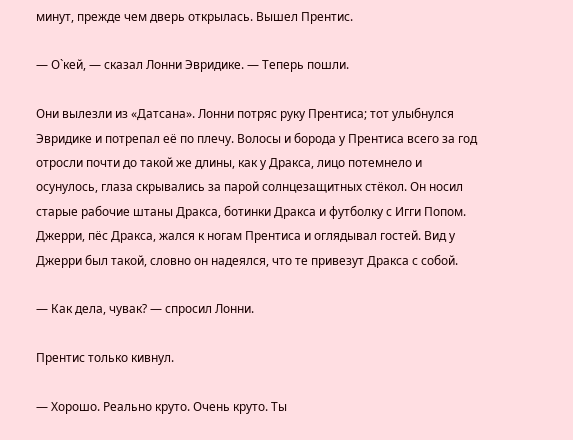минут, прежде чем дверь открылась. Вышел Прентис.

— О`кей, — сказал Лонни Эвридике. — Теперь пошли.

Они вылезли из «Датсана». Лонни потряс руку Прентиса; тот улыбнулся Эвридике и потрепал её по плечу. Волосы и борода у Прентиса всего за год отросли почти до такой же длины, как у Дракса, лицо потемнело и осунулось, глаза скрывались за парой солнцезащитных стёкол. Он носил старые рабочие штаны Дракса, ботинки Дракса и футболку с Игги Попом. Джерри, пёс Дракса, жался к ногам Прентиса и оглядывал гостей. Вид у Джерри был такой, словно он надеялся, что те привезут Дракса с собой.

— Как дела, чувак? — спросил Лонни.

Прентис только кивнул.

— Хорошо. Реально круто. Очень круто. Ты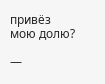привёз мою долю?

—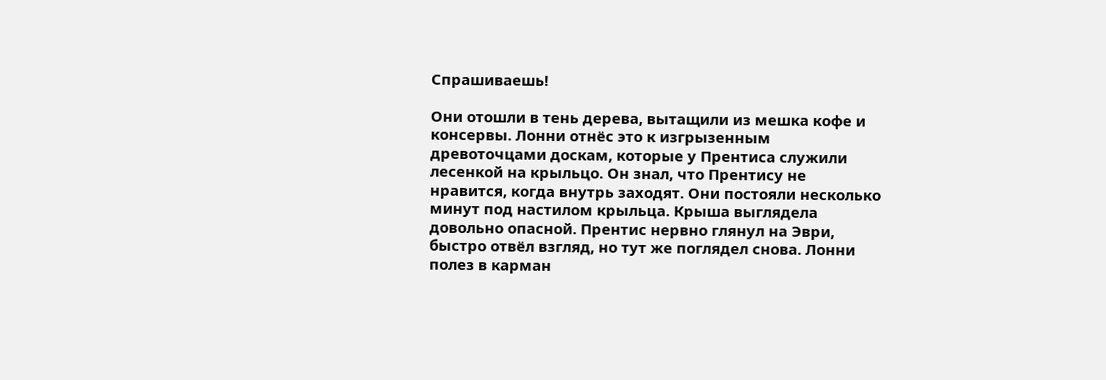Спрашиваешь!

Они отошли в тень дерева, вытащили из мешка кофе и консервы. Лонни отнёс это к изгрызенным древоточцами доскам, которые у Прентиса служили лесенкой на крыльцо. Он знал, что Прентису не нравится, когда внутрь заходят. Они постояли несколько минут под настилом крыльца. Крыша выглядела довольно опасной. Прентис нервно глянул на Эври, быстро отвёл взгляд, но тут же поглядел снова. Лонни полез в карман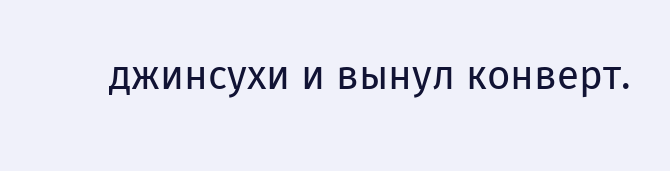джинсухи и вынул конверт.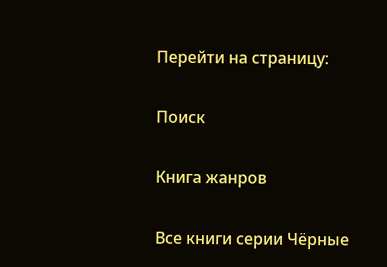Перейти на страницу:

Поиск

Книга жанров

Все книги серии Чёрные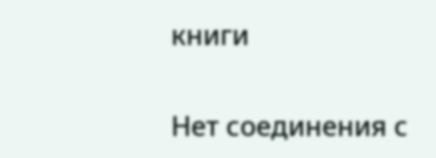книги

Нет соединения с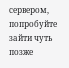сервером, попробуйте зайти чуть позже